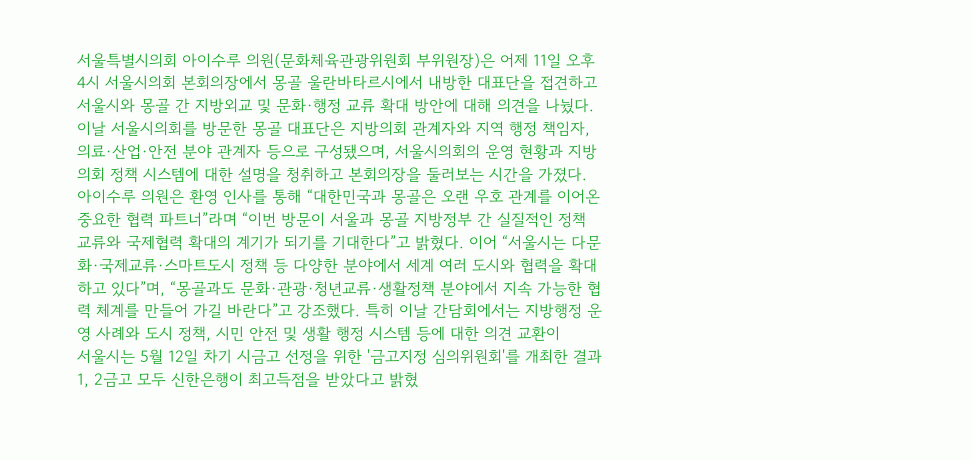서울특별시의회 아이수루 의원(문화체육관광위원회 부위원장)은 어제 11일 오후 4시 서울시의회 본회의장에서 몽골 울란바타르시에서 내방한 대표단을 접견하고 서울시와 몽골 간 지방외교 및 문화·행정 교류 확대 방안에 대해 의견을 나눴다. 이날 서울시의회를 방문한 몽골 대표단은 지방의회 관계자와 지역 행정 책임자, 의료·산업·안전 분야 관계자 등으로 구성됐으며, 서울시의회의 운영 현황과 지방의회 정책 시스템에 대한 설명을 청취하고 본회의장을 둘러보는 시간을 가졌다. 아이수루 의원은 환영 인사를 통해 “대한민국과 몽골은 오랜 우호 관계를 이어온 중요한 협력 파트너”라며 “이번 방문이 서울과 몽골 지방정부 간 실질적인 정책 교류와 국제협력 확대의 계기가 되기를 기대한다”고 밝혔다. 이어 “서울시는 다문화·국제교류·스마트도시 정책 등 다양한 분야에서 세계 여러 도시와 협력을 확대하고 있다”며, “몽골과도 문화·관광·청년교류·생활정책 분야에서 지속 가능한 협력 체계를 만들어 가길 바란다”고 강조했다. 특히 이날 간담회에서는 지방행정 운영 사례와 도시 정책, 시민 안전 및 생활 행정 시스템 등에 대한 의견 교환이
서울시는 5월 12일 차기 시금고 선정을 위한 '금고지정 심의위원회'를 개최한 결과 1, 2금고 모두 신한은행이 최고득점을 받았다고 밝혔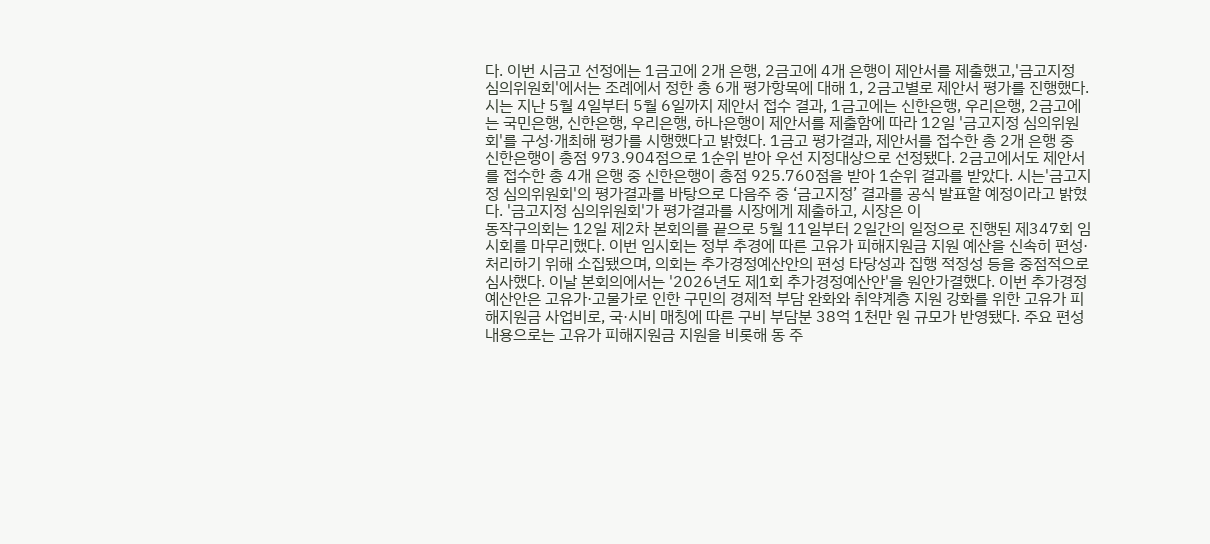다. 이번 시금고 선정에는 1금고에 2개 은행, 2금고에 4개 은행이 제안서를 제출했고,'금고지정 심의위원회'에서는 조례에서 정한 총 6개 평가항목에 대해 1, 2금고별로 제안서 평가를 진행했다. 시는 지난 5월 4일부터 5월 6일까지 제안서 접수 결과, 1금고에는 신한은행, 우리은행, 2금고에는 국민은행, 신한은행, 우리은행, 하나은행이 제안서를 제출함에 따라 12일 '금고지정 심의위원회'를 구성·개최해 평가를 시행했다고 밝혔다. 1금고 평가결과, 제안서를 접수한 총 2개 은행 중 신한은행이 총점 973.904점으로 1순위 받아 우선 지정대상으로 선정됐다. 2금고에서도 제안서를 접수한 총 4개 은행 중 신한은행이 총점 925.760점을 받아 1순위 결과를 받았다. 시는'금고지정 심의위원회'의 평가결과를 바탕으로 다음주 중 ‘금고지정’ 결과를 공식 발표할 예정이라고 밝혔다. '금고지정 심의위원회'가 평가결과를 시장에게 제출하고, 시장은 이
동작구의회는 12일 제2차 본회의를 끝으로 5월 11일부터 2일간의 일정으로 진행된 제347회 임시회를 마무리했다. 이번 임시회는 정부 추경에 따른 고유가 피해지원금 지원 예산을 신속히 편성·처리하기 위해 소집됐으며, 의회는 추가경정예산안의 편성 타당성과 집행 적정성 등을 중점적으로 심사했다. 이날 본회의에서는 '2026년도 제1회 추가경정예산안'을 원안가결했다. 이번 추가경정예산안은 고유가·고물가로 인한 구민의 경제적 부담 완화와 취약계층 지원 강화를 위한 고유가 피해지원금 사업비로, 국·시비 매칭에 따른 구비 부담분 38억 1천만 원 규모가 반영됐다. 주요 편성 내용으로는 고유가 피해지원금 지원을 비롯해 동 주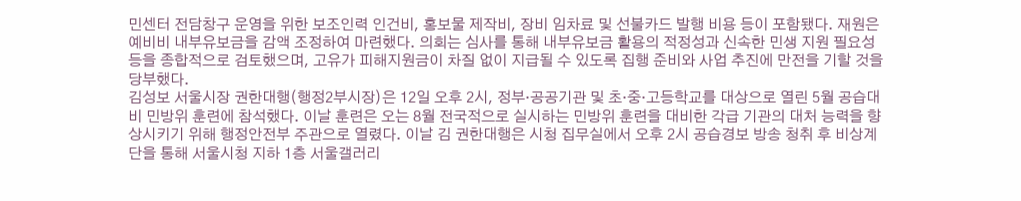민센터 전담창구 운영을 위한 보조인력 인건비, 홍보물 제작비, 장비 임차료 및 선불카드 발행 비용 등이 포함됐다. 재원은 예비비 내부유보금을 감액 조정하여 마련했다. 의회는 심사를 통해 내부유보금 활용의 적정성과 신속한 민생 지원 필요성 등을 종합적으로 검토했으며, 고유가 피해지원금이 차질 없이 지급될 수 있도록 집행 준비와 사업 추진에 만전을 기할 것을 당부했다.
김성보 서울시장 권한대행(행정2부시장)은 12일 오후 2시, 정부·공공기관 및 초·중·고등학교를 대상으로 열린 5월 공습대비 민방위 훈련에 참석했다. 이날 훈련은 오는 8월 전국적으로 실시하는 민방위 훈련을 대비한 각급 기관의 대처 능력을 향상시키기 위해 행정안전부 주관으로 열렸다. 이날 김 권한대행은 시청 집무실에서 오후 2시 공습경보 방송 청취 후 비상계단을 통해 서울시청 지하 1층 서울갤러리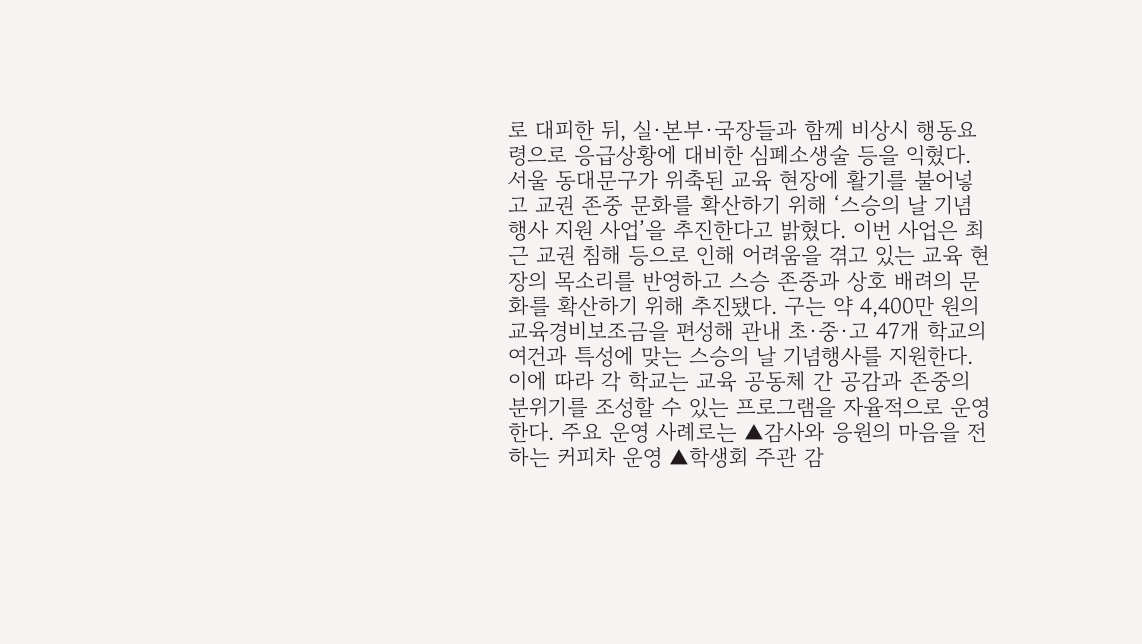로 대피한 뒤, 실·본부·국장들과 함께 비상시 행동요령으로 응급상황에 대비한 심폐소생술 등을 익혔다.
서울 동대문구가 위축된 교육 현장에 활기를 불어넣고 교권 존중 문화를 확산하기 위해 ‘스승의 날 기념행사 지원 사업’을 추진한다고 밝혔다. 이번 사업은 최근 교권 침해 등으로 인해 어려움을 겪고 있는 교육 현장의 목소리를 반영하고 스승 존중과 상호 배려의 문화를 확산하기 위해 추진됐다. 구는 약 4,400만 원의 교육경비보조금을 편성해 관내 초·중·고 47개 학교의 여건과 특성에 맞는 스승의 날 기념행사를 지원한다. 이에 따라 각 학교는 교육 공동체 간 공감과 존중의 분위기를 조성할 수 있는 프로그램을 자율적으로 운영한다. 주요 운영 사례로는 ▲감사와 응원의 마음을 전하는 커피차 운영 ▲학생회 주관 감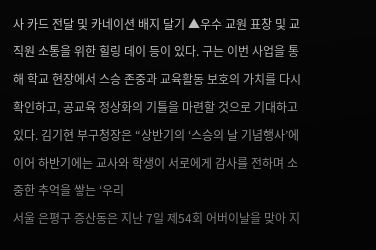사 카드 전달 및 카네이션 배지 달기 ▲우수 교원 표창 및 교직원 소통을 위한 힐링 데이 등이 있다. 구는 이번 사업을 통해 학교 현장에서 스승 존중과 교육활동 보호의 가치를 다시 확인하고, 공교육 정상화의 기틀을 마련할 것으로 기대하고 있다. 김기현 부구청장은 “상반기의 ‘스승의 날 기념행사’에 이어 하반기에는 교사와 학생이 서로에게 감사를 전하며 소중한 추억을 쌓는 ‘우리
서울 은평구 증산동은 지난 7일 제54회 어버이날을 맞아 지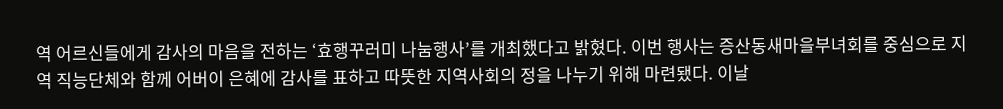역 어르신들에게 감사의 마음을 전하는 ‘효행꾸러미 나눔행사’를 개최했다고 밝혔다. 이번 행사는 증산동새마을부녀회를 중심으로 지역 직능단체와 함께 어버이 은혜에 감사를 표하고 따뜻한 지역사회의 정을 나누기 위해 마련됐다. 이날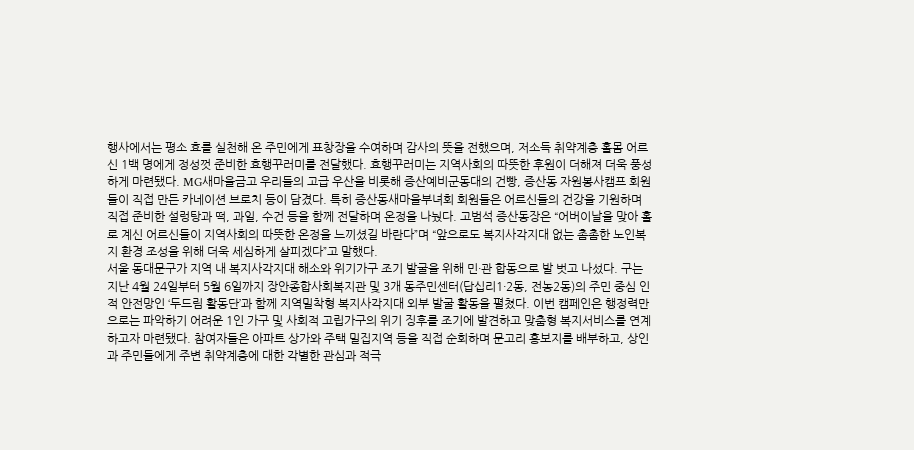행사에서는 평소 효를 실천해 온 주민에게 표창장을 수여하며 감사의 뜻을 전했으며, 저소득 취약계층 홀몸 어르신 1백 명에게 정성껏 준비한 효행꾸러미를 전달했다. 효행꾸러미는 지역사회의 따뜻한 후원이 더해져 더욱 풍성하게 마련됐다. MG새마을금고 우리들의 고급 우산을 비롯해 증산예비군동대의 건빵, 증산동 자원봉사캠프 회원들이 직접 만든 카네이션 브로치 등이 담겼다. 특히 증산동새마을부녀회 회원들은 어르신들의 건강을 기원하며 직접 준비한 설렁탕과 떡, 과일, 수건 등을 함께 전달하며 온정을 나눴다. 고범석 증산동장은 “어버이날을 맞아 홀로 계신 어르신들이 지역사회의 따뜻한 온정을 느끼셨길 바란다”며 “앞으로도 복지사각지대 없는 촘촘한 노인복지 환경 조성을 위해 더욱 세심하게 살피겠다”고 말했다.
서울 동대문구가 지역 내 복지사각지대 해소와 위기가구 조기 발굴을 위해 민·관 합동으로 발 벗고 나섰다. 구는 지난 4월 24일부터 5월 6일까지 장안종합사회복지관 및 3개 동주민센터(답십리1·2동, 전농2동)의 주민 중심 인적 안전망인 ‘두드림 활동단’과 함께 지역밀착형 복지사각지대 외부 발굴 활동을 펼쳤다. 이번 캠페인은 행정력만으로는 파악하기 어려운 1인 가구 및 사회적 고립가구의 위기 징후를 조기에 발견하고 맞춤형 복지서비스를 연계하고자 마련됐다. 참여자들은 아파트 상가와 주택 밀집지역 등을 직접 순회하며 문고리 홍보지를 배부하고, 상인과 주민들에게 주변 취약계층에 대한 각별한 관심과 적극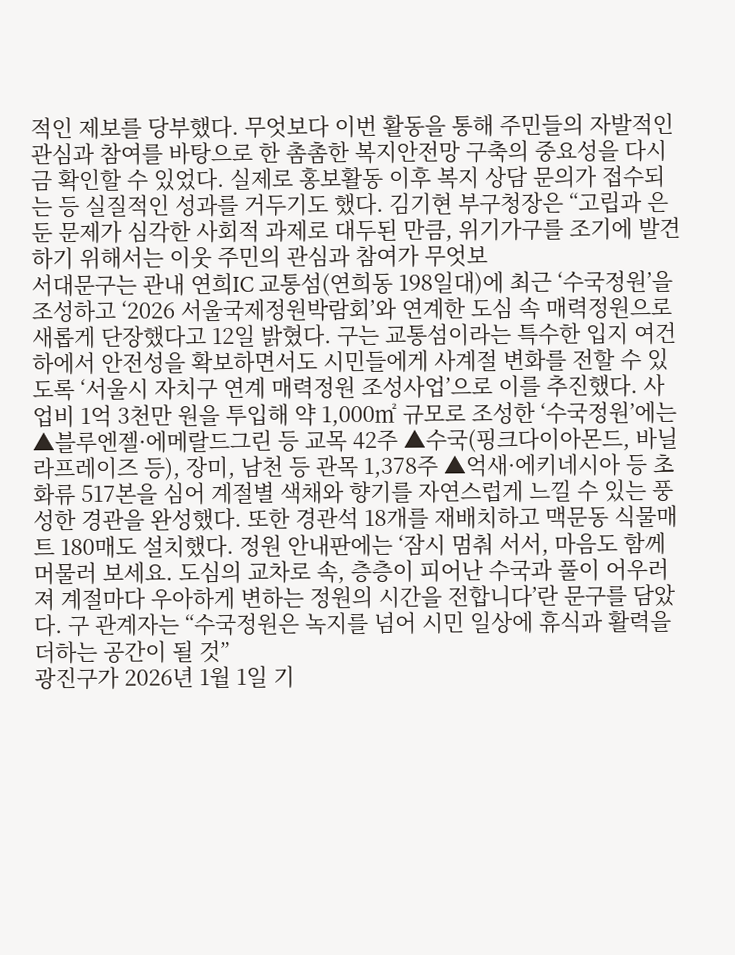적인 제보를 당부했다. 무엇보다 이번 활동을 통해 주민들의 자발적인 관심과 참여를 바탕으로 한 촘촘한 복지안전망 구축의 중요성을 다시금 확인할 수 있었다. 실제로 홍보활동 이후 복지 상담 문의가 접수되는 등 실질적인 성과를 거두기도 했다. 김기현 부구청장은 “고립과 은둔 문제가 심각한 사회적 과제로 대두된 만큼, 위기가구를 조기에 발견하기 위해서는 이웃 주민의 관심과 참여가 무엇보
서대문구는 관내 연희IC 교통섬(연희동 198일대)에 최근 ‘수국정원’을 조성하고 ‘2026 서울국제정원박람회’와 연계한 도심 속 매력정원으로 새롭게 단장했다고 12일 밝혔다. 구는 교통섬이라는 특수한 입지 여건하에서 안전성을 확보하면서도 시민들에게 사계절 변화를 전할 수 있도록 ‘서울시 자치구 연계 매력정원 조성사업’으로 이를 추진했다. 사업비 1억 3천만 원을 투입해 약 1,000㎡ 규모로 조성한 ‘수국정원’에는 ▲블루엔젤·에메랄드그린 등 교목 42주 ▲수국(핑크다이아몬드, 바닐라프레이즈 등), 장미, 남천 등 관목 1,378주 ▲억새·에키네시아 등 초화류 517본을 심어 계절별 색채와 향기를 자연스럽게 느낄 수 있는 풍성한 경관을 완성했다. 또한 경관석 18개를 재배치하고 맥문동 식물매트 180매도 설치했다. 정원 안내판에는 ‘잠시 멈춰 서서, 마음도 함께 머물러 보세요. 도심의 교차로 속, 층층이 피어난 수국과 풀이 어우러져 계절마다 우아하게 변하는 정원의 시간을 전합니다’란 문구를 담았다. 구 관계자는 “수국정원은 녹지를 넘어 시민 일상에 휴식과 활력을 더하는 공간이 될 것”
광진구가 2026년 1월 1일 기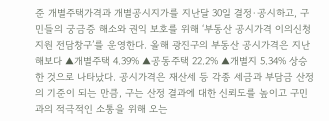준 개별주택가격과 개별공시지가를 지난달 30일 결정·공시하고, 구민들의 궁금증 해소와 권익 보호를 위해 ‘부동산 공시가격 이의신청 지원 전담창구’를 운영한다. 올해 광진구의 부동산 공시가격은 지난해보다 ▲개별주택 4.39% ▲공동주택 22.2% ▲개별지 5.34% 상승한 것으로 나타났다. 공시가격은 재산세 등 각종 세금과 부담금 산정의 기준이 되는 만큼, 구는 산정 결과에 대한 신뢰도를 높이고 구민과의 적극적인 소통을 위해 오는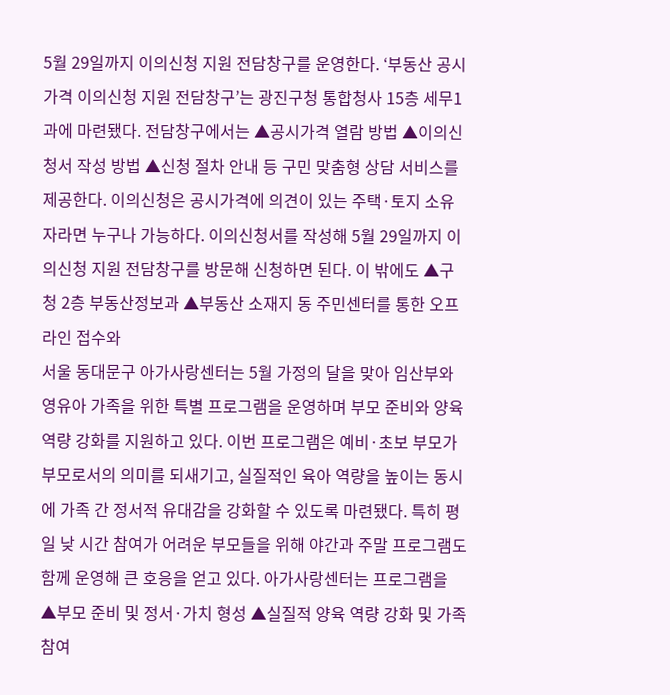5월 29일까지 이의신청 지원 전담창구를 운영한다. ‘부동산 공시가격 이의신청 지원 전담창구’는 광진구청 통합청사 15층 세무1과에 마련됐다. 전담창구에서는 ▲공시가격 열람 방법 ▲이의신청서 작성 방법 ▲신청 절차 안내 등 구민 맞춤형 상담 서비스를 제공한다. 이의신청은 공시가격에 의견이 있는 주택·토지 소유자라면 누구나 가능하다. 이의신청서를 작성해 5월 29일까지 이의신청 지원 전담창구를 방문해 신청하면 된다. 이 밖에도 ▲구청 2층 부동산정보과 ▲부동산 소재지 동 주민센터를 통한 오프라인 접수와
서울 동대문구 아가사랑센터는 5월 가정의 달을 맞아 임산부와 영유아 가족을 위한 특별 프로그램을 운영하며 부모 준비와 양육 역량 강화를 지원하고 있다. 이번 프로그램은 예비·초보 부모가 부모로서의 의미를 되새기고, 실질적인 육아 역량을 높이는 동시에 가족 간 정서적 유대감을 강화할 수 있도록 마련됐다. 특히 평일 낮 시간 참여가 어려운 부모들을 위해 야간과 주말 프로그램도 함께 운영해 큰 호응을 얻고 있다. 아가사랑센터는 프로그램을 ▲부모 준비 및 정서·가치 형성 ▲실질적 양육 역량 강화 및 가족 참여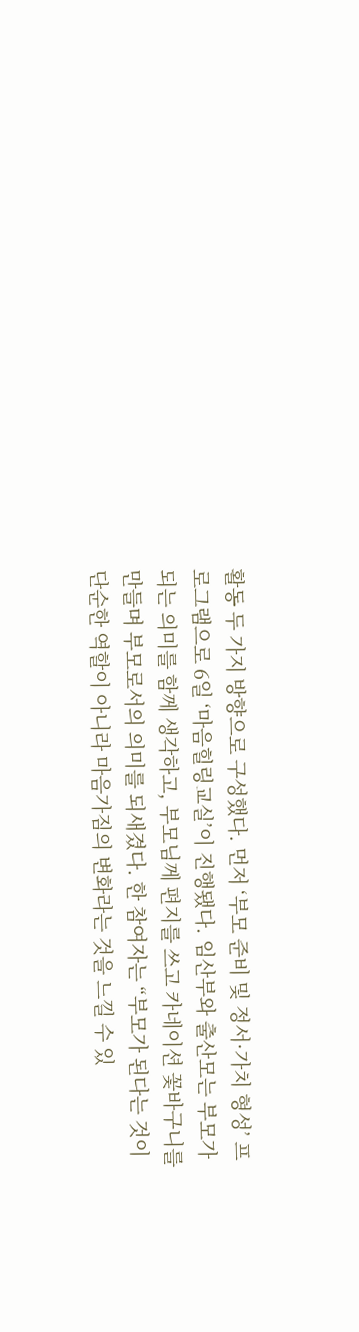활동 두 가지 방향으로 구성했다. 먼저 ‘부모 준비 및 정서·가치 형성’ 프로그램으로 6일 ‘마음힐링교실’이 진행됐다. 임산부와 출산모는 부모가 되는 의미를 함께 생각하고, 부모님께 편지를 쓰고 카네이션 꽃바구니를 만들며 부모로서의 의미를 되새겼다. 한 참여자는 “부모가 된다는 것이 단순한 역할이 아니라 마음가짐의 변화라는 것을 느낄 수 있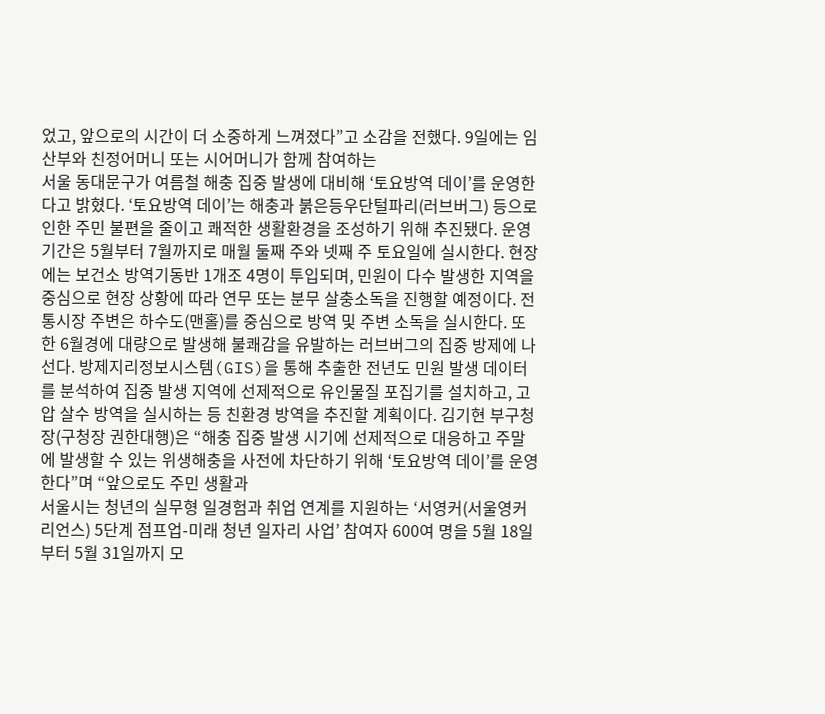었고, 앞으로의 시간이 더 소중하게 느껴졌다”고 소감을 전했다. 9일에는 임산부와 친정어머니 또는 시어머니가 함께 참여하는
서울 동대문구가 여름철 해충 집중 발생에 대비해 ‘토요방역 데이’를 운영한다고 밝혔다. ‘토요방역 데이’는 해충과 붉은등우단털파리(러브버그) 등으로 인한 주민 불편을 줄이고 쾌적한 생활환경을 조성하기 위해 추진됐다. 운영 기간은 5월부터 7월까지로 매월 둘째 주와 넷째 주 토요일에 실시한다. 현장에는 보건소 방역기동반 1개조 4명이 투입되며, 민원이 다수 발생한 지역을 중심으로 현장 상황에 따라 연무 또는 분무 살충소독을 진행할 예정이다. 전통시장 주변은 하수도(맨홀)를 중심으로 방역 및 주변 소독을 실시한다. 또한 6월경에 대량으로 발생해 불쾌감을 유발하는 러브버그의 집중 방제에 나선다. 방제지리정보시스템(GIS)을 통해 추출한 전년도 민원 발생 데이터를 분석하여 집중 발생 지역에 선제적으로 유인물질 포집기를 설치하고, 고압 살수 방역을 실시하는 등 친환경 방역을 추진할 계획이다. 김기현 부구청장(구청장 권한대행)은 “해충 집중 발생 시기에 선제적으로 대응하고 주말에 발생할 수 있는 위생해충을 사전에 차단하기 위해 ‘토요방역 데이’를 운영한다”며 “앞으로도 주민 생활과
서울시는 청년의 실무형 일경험과 취업 연계를 지원하는 ‘서영커(서울영커리언스) 5단계 점프업-미래 청년 일자리 사업’ 참여자 600여 명을 5월 18일부터 5월 31일까지 모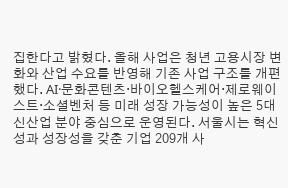집한다고 밝혔다. 올해 사업은 청년 고용시장 변화와 산업 수요를 반영해 기존 사업 구조를 개편했다. AI·문화콘텐츠·바이오헬스케어·제로웨이스트·소셜벤처 등 미래 성장 가능성이 높은 5대 신산업 분야 중심으로 운영된다. 서울시는 혁신성과 성장성을 갖춘 기업 209개 사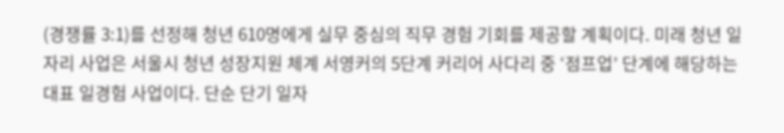(경쟁률 3:1)를 선정해 청년 610명에게 실무 중심의 직무 경험 기회를 제공할 계획이다. 미래 청년 일자리 사업은 서울시 청년 성장지원 체계 서영커의 5단계 커리어 사다리 중 ‘점프업’ 단계에 해당하는 대표 일경험 사업이다. 단순 단기 일자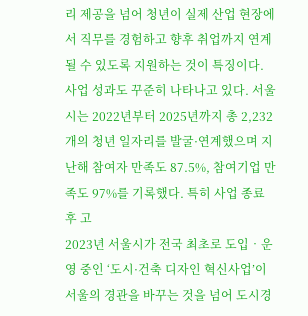리 제공을 넘어 청년이 실제 산업 현장에서 직무를 경험하고 향후 취업까지 연계될 수 있도록 지원하는 것이 특징이다. 사업 성과도 꾸준히 나타나고 있다. 서울시는 2022년부터 2025년까지 총 2,232개의 청년 일자리를 발굴·연계했으며 지난해 참여자 만족도 87.5%, 참여기업 만족도 97%를 기록했다. 특히 사업 종료 후 고
2023년 서울시가 전국 최초로 도입‧운영 중인 ‘도시·건축 디자인 혁신사업’이 서울의 경관을 바꾸는 것을 넘어 도시경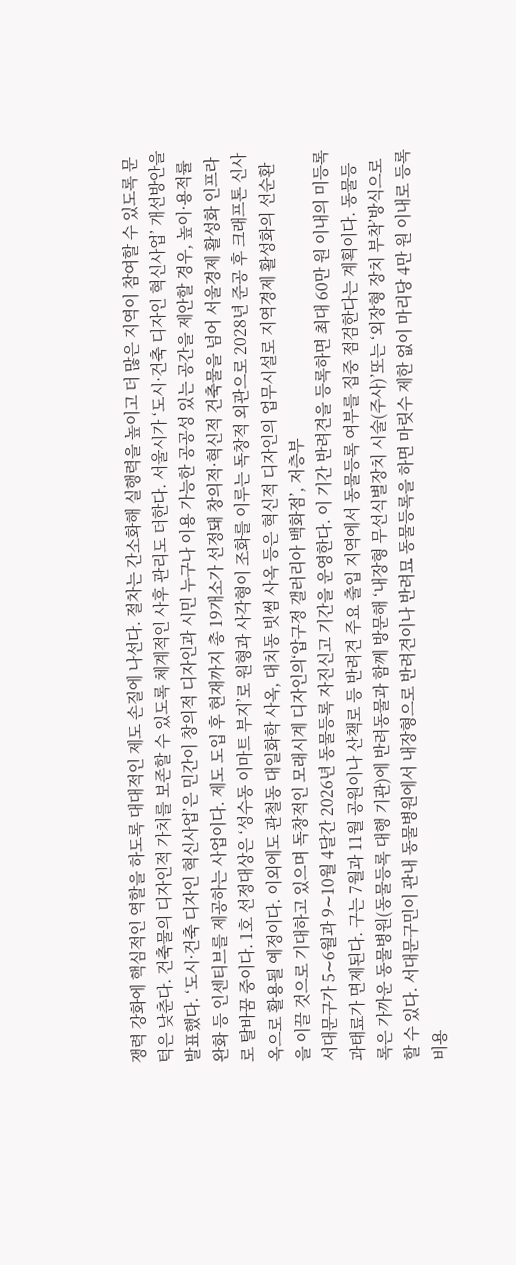쟁력 강화에 핵심적인 역할을 하도록 대대적인 제도 손질에 나선다. 절차는 간소화해 실행력을 높이고 더 많은 지역이 참여할 수 있도록 문턱은 낮춘다. 건축물의 디자인적 가치를 보존할 수 있도록 체계적인 사후 관리도 더한다. 서울시가 ‘도시·건축 디자인 혁신사업’ 개선방안을 발표했다. ‘도시·건축 디자인 혁신사업’은 민간이 창의적 디자인과 시민 누구나 이용 가능한 공공성 있는 공간을 제안할 경우, 높이·용적률 완화 등 인센티브를 제공하는 사업이다. 제도 도입 후 현재까지 총 19개소가 선정돼 창의적·혁신적 건축물을 넘어 서울경제 활성화 인프라로 탈바꿈 중이다. 1호 선정대상은 ‘성수동 이마트 부지’로 원형과 사각형이 조화를 이루는 독창적 외관으로 2028년 준공 후 크래프톤 신사옥으로 활용될 예정이다. 이외에도 관철동 대일화학 사옥, 대치동 빗썸 사옥 등은 혁신적 디자인의 업무시설로 지역경제 활성화의 선순환을 이끌 것으로 기대하고 있으며 독창적인 모래시계 디자인의‘압구정 갤러리아 백화점’, 저층부
서대문구가 5∼6월과 9∼10월 4달간 2026년 동물등록 자진신고 기간을 운영한다. 이 기간 반려견을 등록하면 최대 60만 원 이내의 미등록 과태료가 면제된다. 구는 7월과 11월 공원이나 산책로 등 반려견 주요 출입 지역에서 동물등록 여부를 집중 점검한다는 계획이다. 동물등록은 가까운 동물병원(동물등록 대행 기관)에 반려동물과 함께 방문해 ‘내장형 무선식별장치 시술(주사)’또는 ‘외장형 장치 부착’방식으로 할 수 있다. 서대문구민이 관내 동물병원에서 내장형으로 반려견이나 반려묘 동물등록을 하면 마릿수 제한 없이 마리당 4만 원 이내로 등록 비용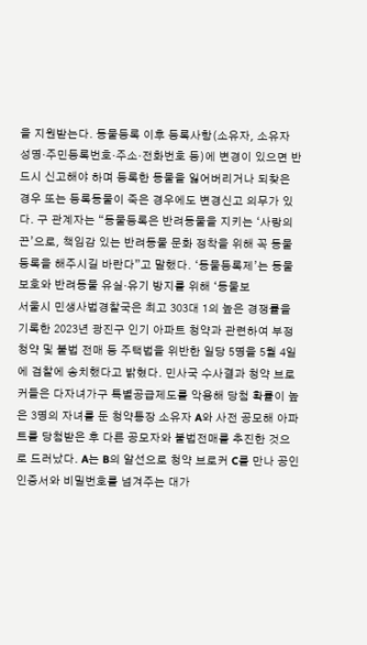을 지원받는다. 동물등록 이후 등록사항(소유자, 소유자 성명·주민등록번호·주소·전화번호 등)에 변경이 있으면 반드시 신고해야 하며 등록한 동물을 잃어버리거나 되찾은 경우 또는 등록동물이 죽은 경우에도 변경신고 의무가 있다. 구 관계자는 “동물등록은 반려동물을 지키는 ‘사랑의 끈’으로, 책임감 있는 반려동물 문화 정착을 위해 꼭 동물등록을 해주시길 바란다”고 말했다. ‘동물등록제’는 동물보호와 반려동물 유실·유기 방지를 위해 ‘동물보
서울시 민생사법경찰국은 최고 303대 1의 높은 경쟁률을 기록한 2023년 광진구 인기 아파트 청약과 관련하여 부정청약 및 불법 전매 등 주택법을 위반한 일당 5명을 5월 4일에 검찰에 송치했다고 밝혔다. 민사국 수사결과 청약 브로커들은 다자녀가구 특별공급제도를 악용해 당첨 확률이 높은 3명의 자녀를 둔 청약통장 소유자 A와 사전 공모해 아파트를 당첨받은 후 다른 공모자와 불법전매를 추진한 것으로 드러났다. A는 B의 알선으로 청약 브로커 C를 만나 공인인증서와 비밀번호를 넘겨주는 대가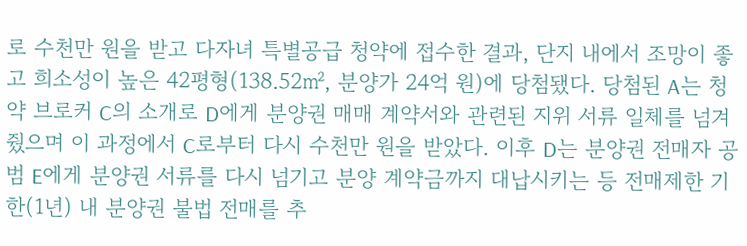로 수천만 원을 받고 다자녀 특별공급 청약에 접수한 결과, 단지 내에서 조망이 좋고 희소성이 높은 42평형(138.52㎡, 분양가 24억 원)에 당첨됐다. 당첨된 A는 청약 브로커 C의 소개로 D에게 분양권 매매 계약서와 관련된 지위 서류 일체를 넘겨줬으며 이 과정에서 C로부터 다시 수천만 원을 받았다. 이후 D는 분양권 전매자 공범 E에게 분양권 서류를 다시 넘기고 분양 계약금까지 대납시키는 등 전매제한 기한(1년) 내 분양권 불법 전매를 추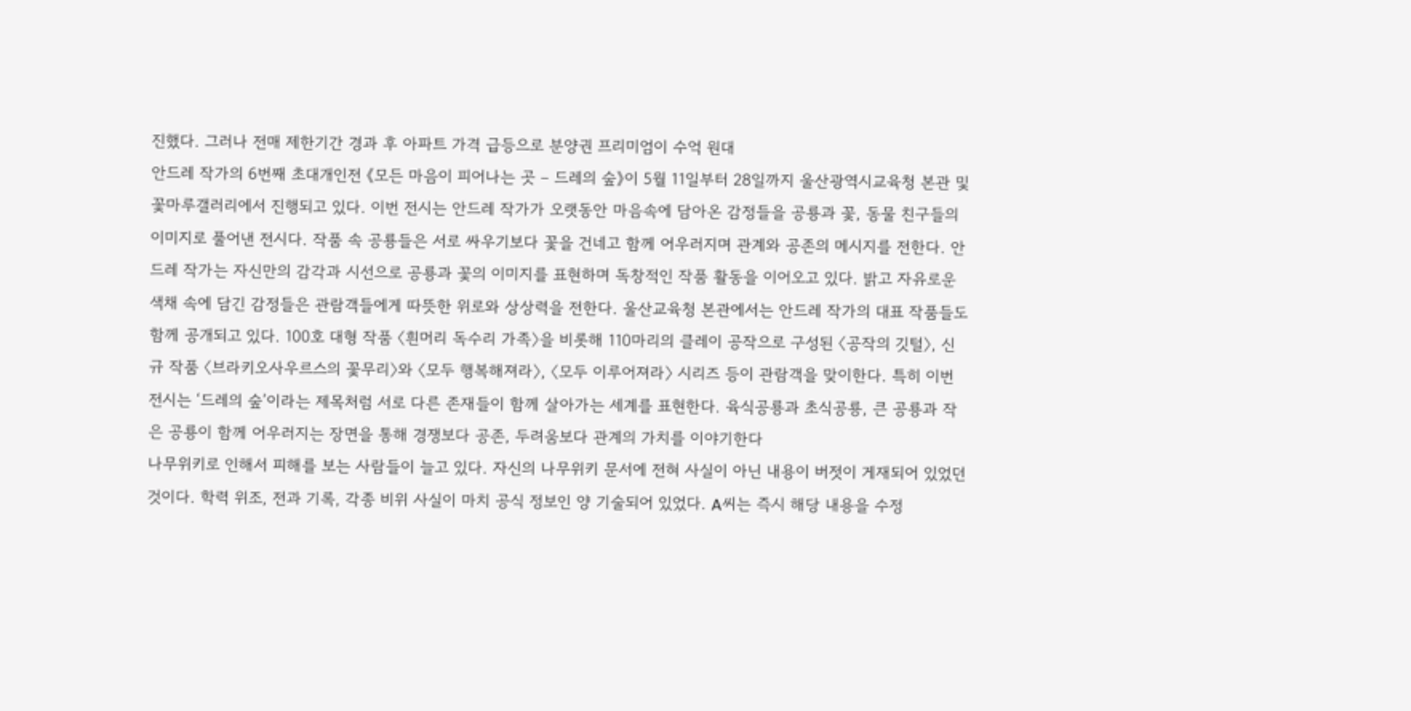진했다. 그러나 전매 제한기간 경과 후 아파트 가격 급등으로 분양권 프리미엄이 수억 원대
안드레 작가의 6번째 초대개인전 《모든 마음이 피어나는 곳 – 드레의 숲》이 5월 11일부터 28일까지 울산광역시교육청 본관 및 꽃마루갤러리에서 진행되고 있다. 이번 전시는 안드레 작가가 오랫동안 마음속에 담아온 감정들을 공룡과 꽃, 동물 친구들의 이미지로 풀어낸 전시다. 작품 속 공룡들은 서로 싸우기보다 꽃을 건네고 함께 어우러지며 관계와 공존의 메시지를 전한다. 안드레 작가는 자신만의 감각과 시선으로 공룡과 꽃의 이미지를 표현하며 독창적인 작품 활동을 이어오고 있다. 밝고 자유로운 색채 속에 담긴 감정들은 관람객들에게 따뜻한 위로와 상상력을 전한다. 울산교육청 본관에서는 안드레 작가의 대표 작품들도 함께 공개되고 있다. 100호 대형 작품 〈흰머리 독수리 가족〉을 비롯해 110마리의 클레이 공작으로 구성된 〈공작의 깃털〉, 신규 작품 〈브라키오사우르스의 꽃무리〉와 〈모두 행복해져라〉, 〈모두 이루어져라〉 시리즈 등이 관람객을 맞이한다. 특히 이번 전시는 ‘드레의 숲’이라는 제목처럼 서로 다른 존재들이 함께 살아가는 세계를 표현한다. 육식공룡과 초식공룡, 큰 공룡과 작은 공룡이 함께 어우러지는 장면을 통해 경쟁보다 공존, 두려움보다 관계의 가치를 이야기한다
나무위키로 인해서 피해를 보는 사람들이 늘고 있다. 자신의 나무위키 문서에 전혀 사실이 아닌 내용이 버젓이 게재되어 있었던 것이다. 학력 위조, 전과 기록, 각종 비위 사실이 마치 공식 정보인 양 기술되어 있었다. A씨는 즉시 해당 내용을 수정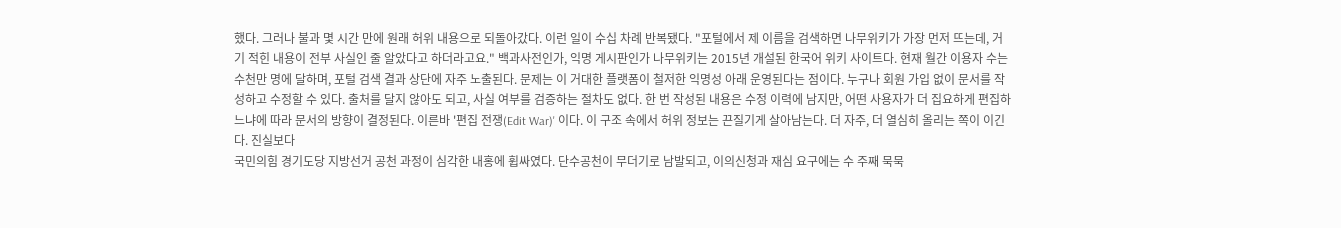했다. 그러나 불과 몇 시간 만에 원래 허위 내용으로 되돌아갔다. 이런 일이 수십 차례 반복됐다. "포털에서 제 이름을 검색하면 나무위키가 가장 먼저 뜨는데, 거기 적힌 내용이 전부 사실인 줄 알았다고 하더라고요." 백과사전인가, 익명 게시판인가 나무위키는 2015년 개설된 한국어 위키 사이트다. 현재 월간 이용자 수는 수천만 명에 달하며, 포털 검색 결과 상단에 자주 노출된다. 문제는 이 거대한 플랫폼이 철저한 익명성 아래 운영된다는 점이다. 누구나 회원 가입 없이 문서를 작성하고 수정할 수 있다. 출처를 달지 않아도 되고, 사실 여부를 검증하는 절차도 없다. 한 번 작성된 내용은 수정 이력에 남지만, 어떤 사용자가 더 집요하게 편집하느냐에 따라 문서의 방향이 결정된다. 이른바 '편집 전쟁(Edit War)' 이다. 이 구조 속에서 허위 정보는 끈질기게 살아남는다. 더 자주, 더 열심히 올리는 쪽이 이긴다. 진실보다
국민의힘 경기도당 지방선거 공천 과정이 심각한 내홍에 휩싸였다. 단수공천이 무더기로 남발되고, 이의신청과 재심 요구에는 수 주째 묵묵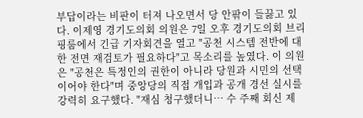부답이라는 비판이 터져 나오면서 당 안팎이 들끓고 있다. 이제영 경기도의회 의원은 7일 오후 경기도의회 브리핑룸에서 긴급 기자회견을 열고 "공천 시스템 전반에 대한 전면 재검토가 필요하다"고 목소리를 높였다. 이 의원은 "공천은 특정인의 권한이 아니라 당원과 시민의 선택이어야 한다"며 중앙당의 직접 개입과 공개 경선 실시를 강력히 요구했다. "재심 청구했더니… 수 주째 회신 제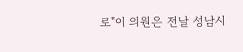로"이 의원은 전날 성남시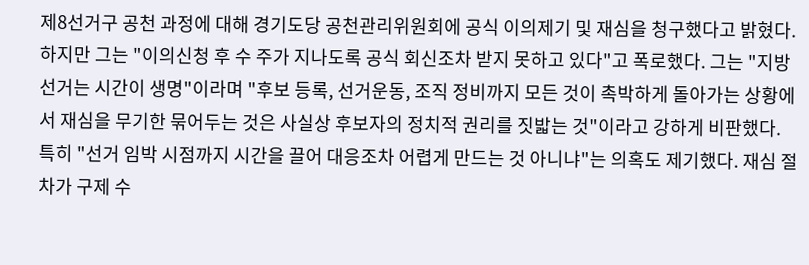제8선거구 공천 과정에 대해 경기도당 공천관리위원회에 공식 이의제기 및 재심을 청구했다고 밝혔다. 하지만 그는 "이의신청 후 수 주가 지나도록 공식 회신조차 받지 못하고 있다"고 폭로했다. 그는 "지방선거는 시간이 생명"이라며 "후보 등록, 선거운동, 조직 정비까지 모든 것이 촉박하게 돌아가는 상황에서 재심을 무기한 묶어두는 것은 사실상 후보자의 정치적 권리를 짓밟는 것"이라고 강하게 비판했다. 특히 "선거 임박 시점까지 시간을 끌어 대응조차 어렵게 만드는 것 아니냐"는 의혹도 제기했다. 재심 절차가 구제 수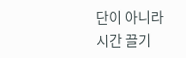단이 아니라 시간 끌기